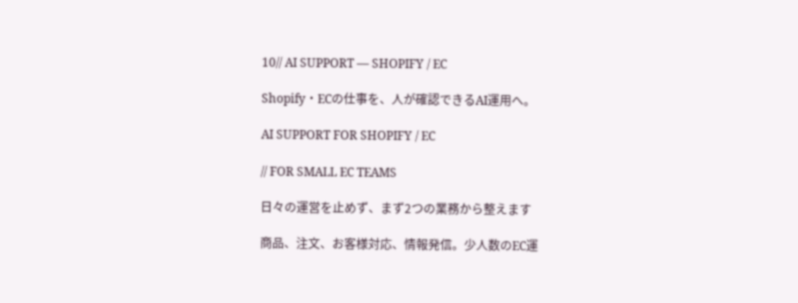10// AI SUPPORT — SHOPIFY / EC

Shopify・ECの仕事を、人が確認できるAI運用へ。

AI SUPPORT FOR SHOPIFY / EC

// FOR SMALL EC TEAMS

日々の運営を止めず、まず2つの業務から整えます

商品、注文、お客様対応、情報発信。少人数のEC運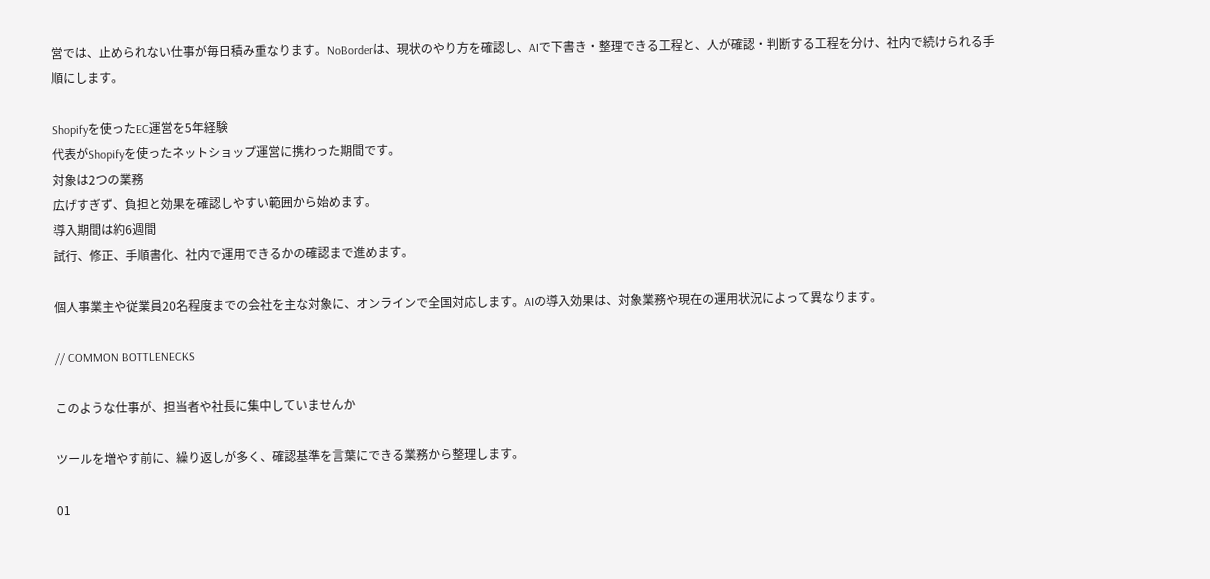営では、止められない仕事が毎日積み重なります。NoBorderは、現状のやり方を確認し、AIで下書き・整理できる工程と、人が確認・判断する工程を分け、社内で続けられる手順にします。

Shopifyを使ったEC運営を5年経験
代表がShopifyを使ったネットショップ運営に携わった期間です。
対象は2つの業務
広げすぎず、負担と効果を確認しやすい範囲から始めます。
導入期間は約6週間
試行、修正、手順書化、社内で運用できるかの確認まで進めます。

個人事業主や従業員20名程度までの会社を主な対象に、オンラインで全国対応します。AIの導入効果は、対象業務や現在の運用状況によって異なります。

// COMMON BOTTLENECKS

このような仕事が、担当者や社長に集中していませんか

ツールを増やす前に、繰り返しが多く、確認基準を言葉にできる業務から整理します。

01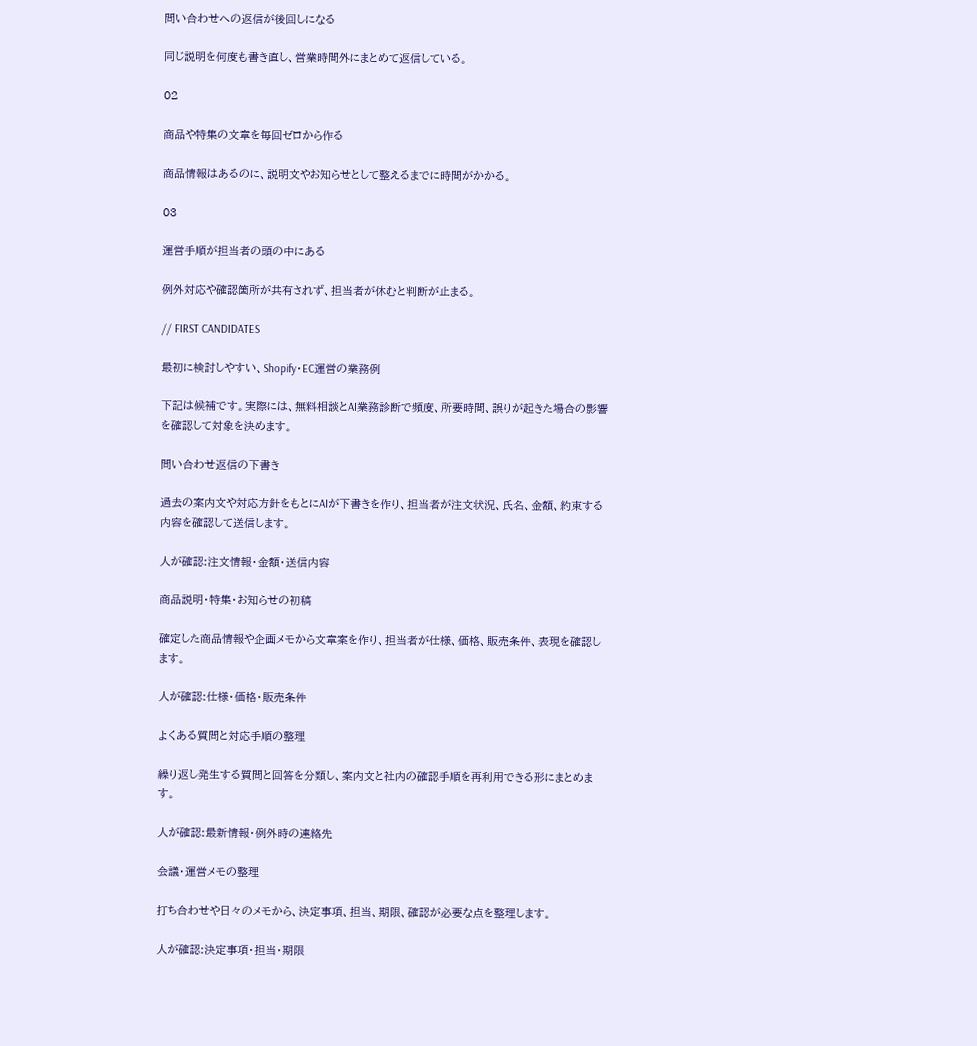問い合わせへの返信が後回しになる

同じ説明を何度も書き直し、営業時間外にまとめて返信している。

02

商品や特集の文章を毎回ゼロから作る

商品情報はあるのに、説明文やお知らせとして整えるまでに時間がかかる。

03

運営手順が担当者の頭の中にある

例外対応や確認箇所が共有されず、担当者が休むと判断が止まる。

// FIRST CANDIDATES

最初に検討しやすい、Shopify・EC運営の業務例

下記は候補です。実際には、無料相談とAI業務診断で頻度、所要時間、誤りが起きた場合の影響を確認して対象を決めます。

問い合わせ返信の下書き

過去の案内文や対応方針をもとにAIが下書きを作り、担当者が注文状況、氏名、金額、約束する内容を確認して送信します。

人が確認:注文情報・金額・送信内容

商品説明・特集・お知らせの初稿

確定した商品情報や企画メモから文章案を作り、担当者が仕様、価格、販売条件、表現を確認します。

人が確認:仕様・価格・販売条件

よくある質問と対応手順の整理

繰り返し発生する質問と回答を分類し、案内文と社内の確認手順を再利用できる形にまとめます。

人が確認:最新情報・例外時の連絡先

会議・運営メモの整理

打ち合わせや日々のメモから、決定事項、担当、期限、確認が必要な点を整理します。

人が確認:決定事項・担当・期限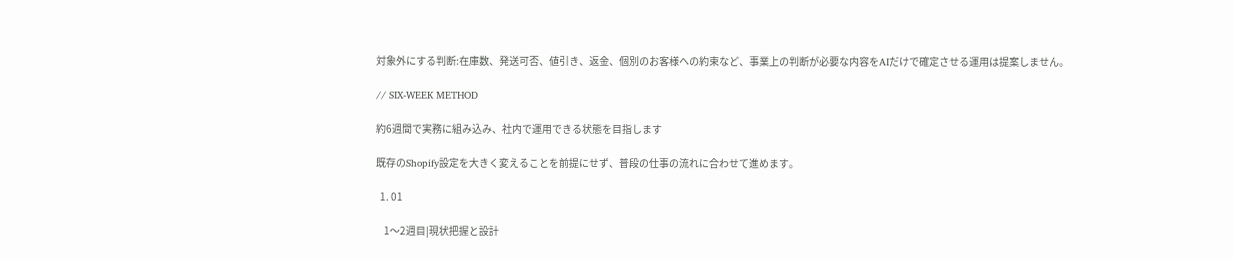対象外にする判断:在庫数、発送可否、値引き、返金、個別のお客様への約束など、事業上の判断が必要な内容をAIだけで確定させる運用は提案しません。

// SIX-WEEK METHOD

約6週間で実務に組み込み、社内で運用できる状態を目指します

既存のShopify設定を大きく変えることを前提にせず、普段の仕事の流れに合わせて進めます。

  1. 01

    1〜2週目|現状把握と設計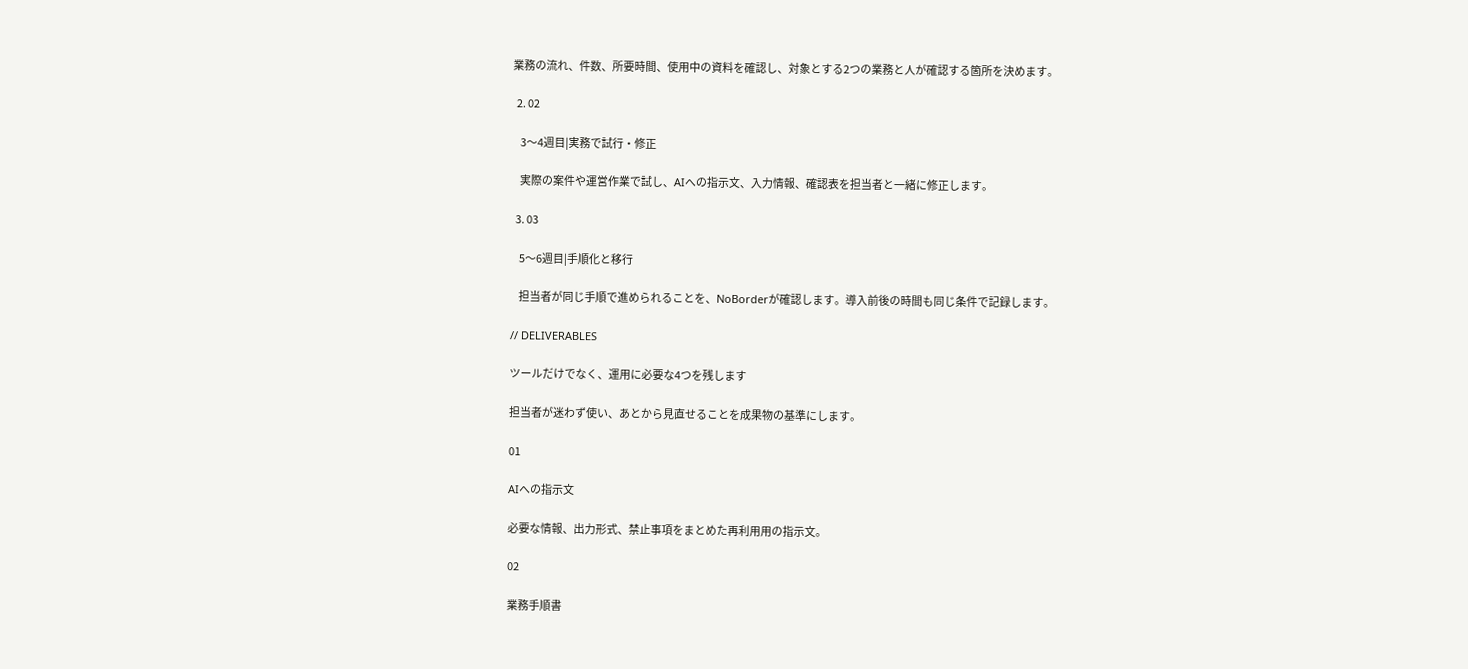業務の流れ、件数、所要時間、使用中の資料を確認し、対象とする2つの業務と人が確認する箇所を決めます。

  2. 02

    3〜4週目|実務で試行・修正

    実際の案件や運営作業で試し、AIへの指示文、入力情報、確認表を担当者と一緒に修正します。

  3. 03

    5〜6週目|手順化と移行

    担当者が同じ手順で進められることを、NoBorderが確認します。導入前後の時間も同じ条件で記録します。

// DELIVERABLES

ツールだけでなく、運用に必要な4つを残します

担当者が迷わず使い、あとから見直せることを成果物の基準にします。

01

AIへの指示文

必要な情報、出力形式、禁止事項をまとめた再利用用の指示文。

02

業務手順書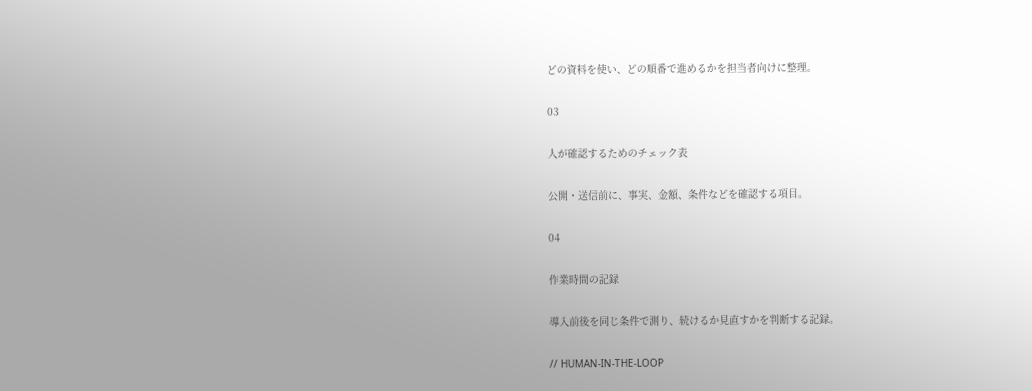どの資料を使い、どの順番で進めるかを担当者向けに整理。

03

人が確認するためのチェック表

公開・送信前に、事実、金額、条件などを確認する項目。

04

作業時間の記録

導入前後を同じ条件で測り、続けるか見直すかを判断する記録。

// HUMAN-IN-THE-LOOP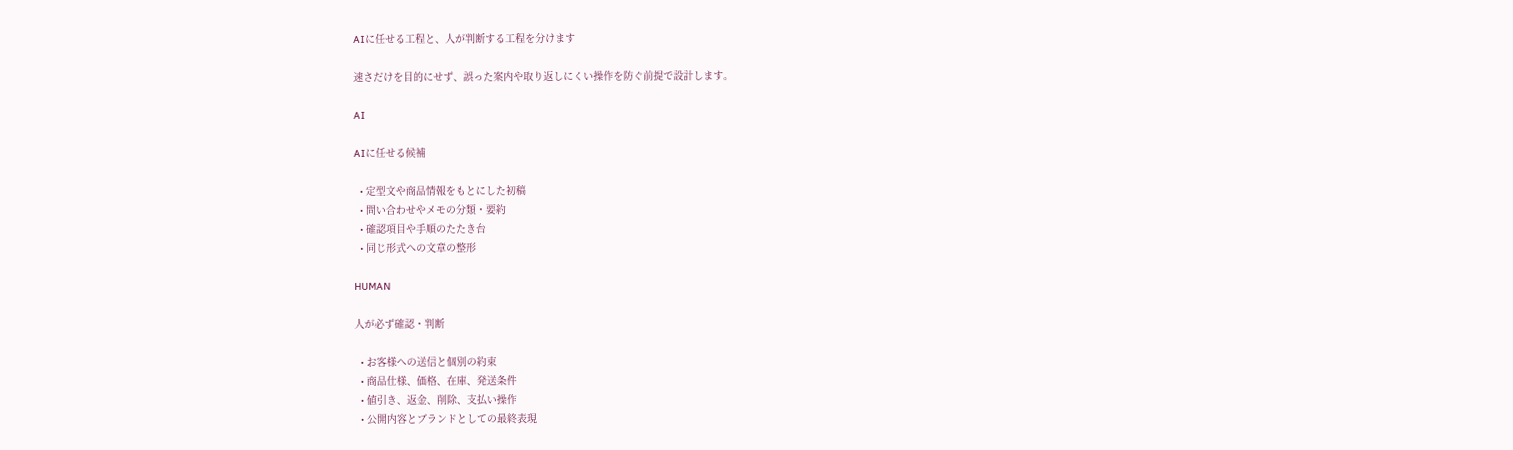AIに任せる工程と、人が判断する工程を分けます

速さだけを目的にせず、誤った案内や取り返しにくい操作を防ぐ前提で設計します。

AI

AIに任せる候補

  • 定型文や商品情報をもとにした初稿
  • 問い合わせやメモの分類・要約
  • 確認項目や手順のたたき台
  • 同じ形式への文章の整形

HUMAN

人が必ず確認・判断

  • お客様への送信と個別の約束
  • 商品仕様、価格、在庫、発送条件
  • 値引き、返金、削除、支払い操作
  • 公開内容とブランドとしての最終表現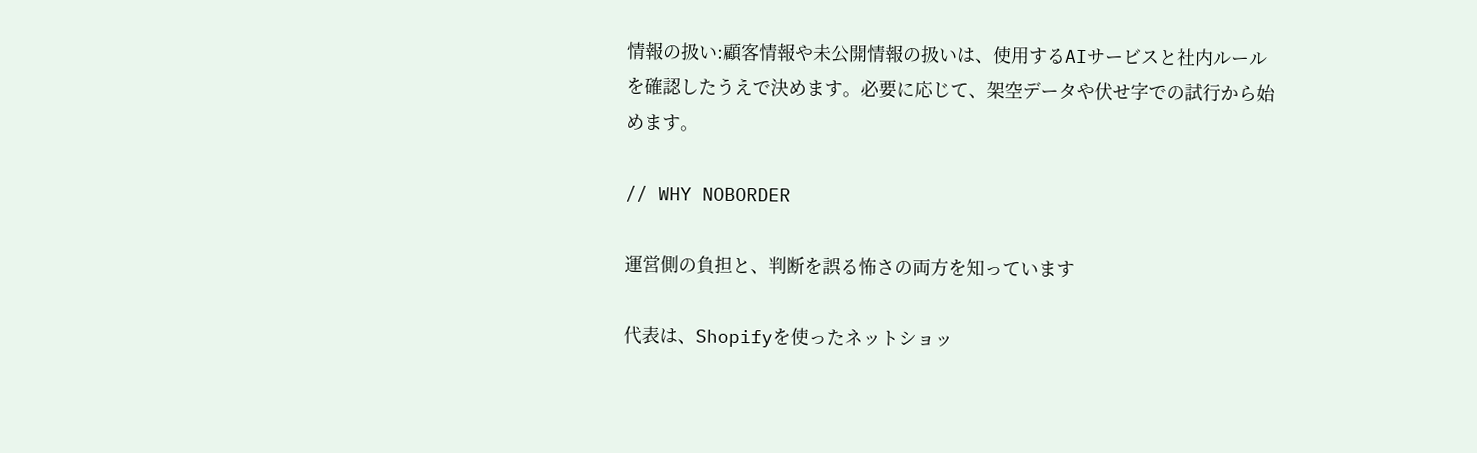情報の扱い:顧客情報や未公開情報の扱いは、使用するAIサービスと社内ルールを確認したうえで決めます。必要に応じて、架空データや伏せ字での試行から始めます。

// WHY NOBORDER

運営側の負担と、判断を誤る怖さの両方を知っています

代表は、Shopifyを使ったネットショッ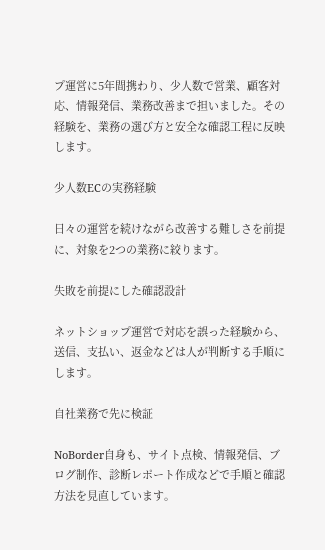プ運営に5年間携わり、少人数で営業、顧客対応、情報発信、業務改善まで担いました。その経験を、業務の選び方と安全な確認工程に反映します。

少人数ECの実務経験

日々の運営を続けながら改善する難しさを前提に、対象を2つの業務に絞ります。

失敗を前提にした確認設計

ネットショップ運営で対応を誤った経験から、送信、支払い、返金などは人が判断する手順にします。

自社業務で先に検証

NoBorder自身も、サイト点検、情報発信、ブログ制作、診断レポート作成などで手順と確認方法を見直しています。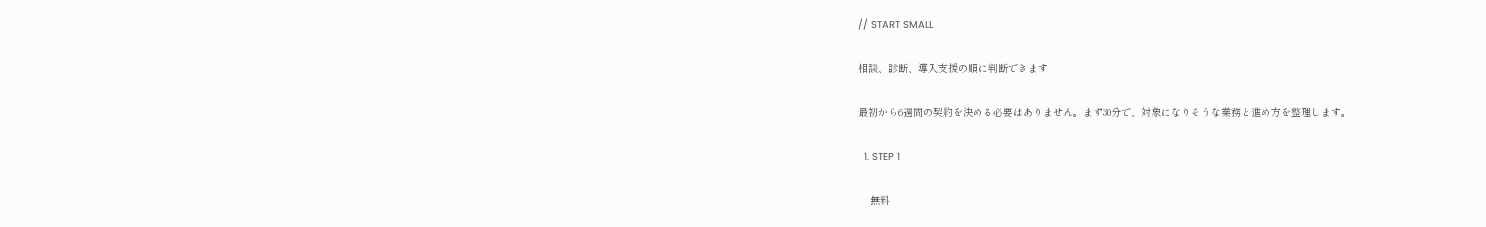// START SMALL

相談、診断、導入支援の順に判断できます

最初から6週間の契約を決める必要はありません。まず30分で、対象になりそうな業務と進め方を整理します。

  1. STEP 1

    無料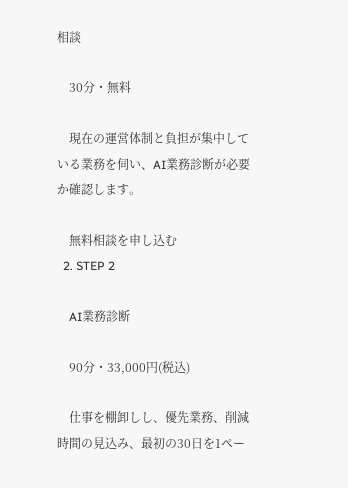相談

    30分・無料

    現在の運営体制と負担が集中している業務を伺い、AI業務診断が必要か確認します。

    無料相談を申し込む
  2. STEP 2

    AI業務診断

    90分・33,000円(税込)

    仕事を棚卸しし、優先業務、削減時間の見込み、最初の30日を1ペー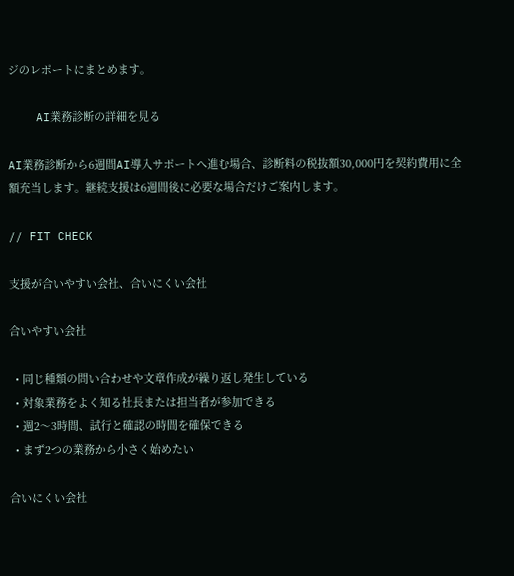ジのレポートにまとめます。

    AI業務診断の詳細を見る

AI業務診断から6週間AI導入サポートへ進む場合、診断料の税抜額30,000円を契約費用に全額充当します。継続支援は6週間後に必要な場合だけご案内します。

// FIT CHECK

支援が合いやすい会社、合いにくい会社

合いやすい会社

  • 同じ種類の問い合わせや文章作成が繰り返し発生している
  • 対象業務をよく知る社長または担当者が参加できる
  • 週2〜3時間、試行と確認の時間を確保できる
  • まず2つの業務から小さく始めたい

合いにくい会社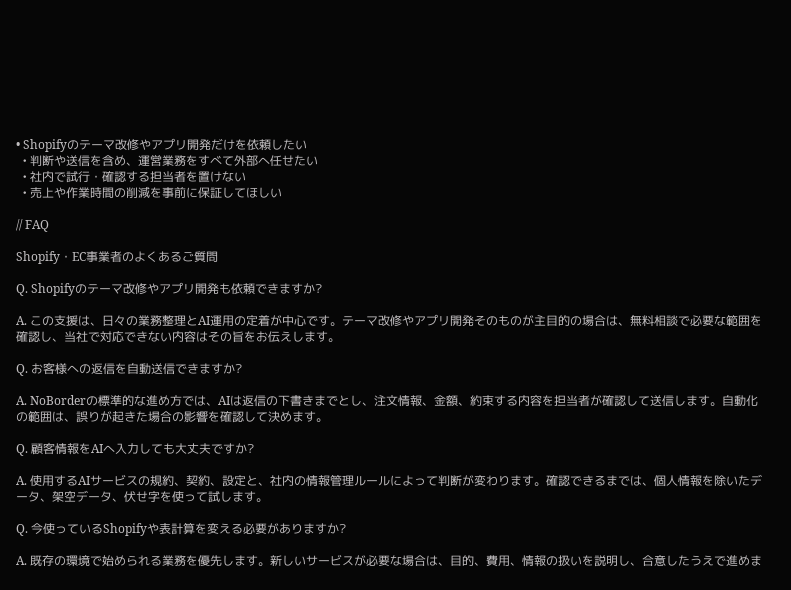• Shopifyのテーマ改修やアプリ開発だけを依頼したい
  • 判断や送信を含め、運営業務をすべて外部へ任せたい
  • 社内で試行・確認する担当者を置けない
  • 売上や作業時間の削減を事前に保証してほしい

// FAQ

Shopify・EC事業者のよくあるご質問

Q. Shopifyのテーマ改修やアプリ開発も依頼できますか?

A. この支援は、日々の業務整理とAI運用の定着が中心です。テーマ改修やアプリ開発そのものが主目的の場合は、無料相談で必要な範囲を確認し、当社で対応できない内容はその旨をお伝えします。

Q. お客様への返信を自動送信できますか?

A. NoBorderの標準的な進め方では、AIは返信の下書きまでとし、注文情報、金額、約束する内容を担当者が確認して送信します。自動化の範囲は、誤りが起きた場合の影響を確認して決めます。

Q. 顧客情報をAIへ入力しても大丈夫ですか?

A. 使用するAIサービスの規約、契約、設定と、社内の情報管理ルールによって判断が変わります。確認できるまでは、個人情報を除いたデータ、架空データ、伏せ字を使って試します。

Q. 今使っているShopifyや表計算を変える必要がありますか?

A. 既存の環境で始められる業務を優先します。新しいサービスが必要な場合は、目的、費用、情報の扱いを説明し、合意したうえで進めま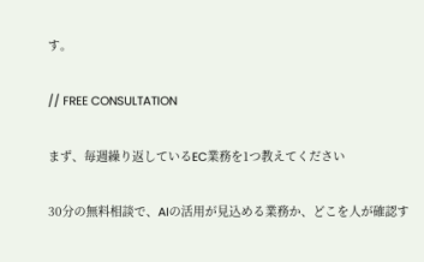す。

// FREE CONSULTATION

まず、毎週繰り返しているEC業務を1つ教えてください

30分の無料相談で、AIの活用が見込める業務か、どこを人が確認す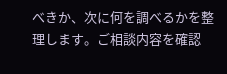べきか、次に何を調べるかを整理します。ご相談内容を確認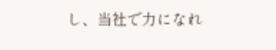し、当社で力になれ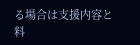る場合は支援内容と料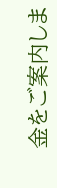金をご案内しま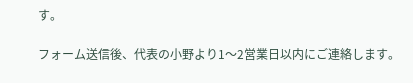す。

フォーム送信後、代表の小野より1〜2営業日以内にご連絡します。